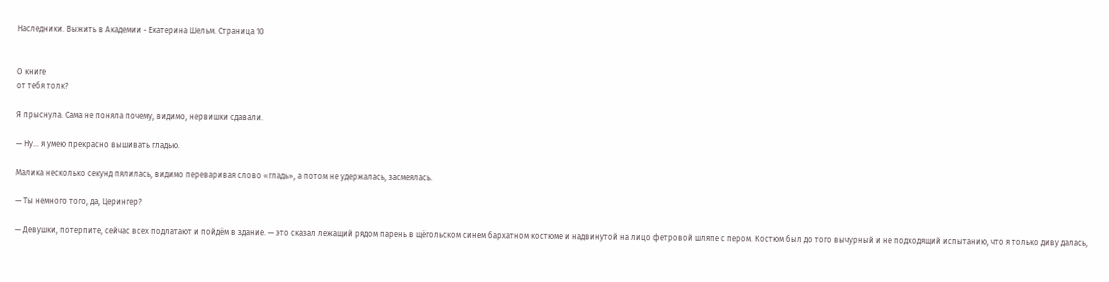Наследники. Выжить в Академии - Екатерина Шельм. Страница 10


О книге
от тебя толк?

Я прыснула. Сама не поняла почему, видимо, нервишки сдавали.

— Ну… я умею прекрасно вышивать гладью.

Малика несколько секунд пялилась, видимо переваривая слово «гладь», а потом не удержалась, засмеялась.

— Ты немного того, да, Церингер?

— Девушки, потерпите, сейчас всех подлатают и пойдём в здание. — это сказал лежащий рядом парень в щёгольском синем бархатном костюме и надвинутой на лицо фетровой шляпе с пером. Костюм был до того вычурный и не подходящий испытанию, что я только диву далась,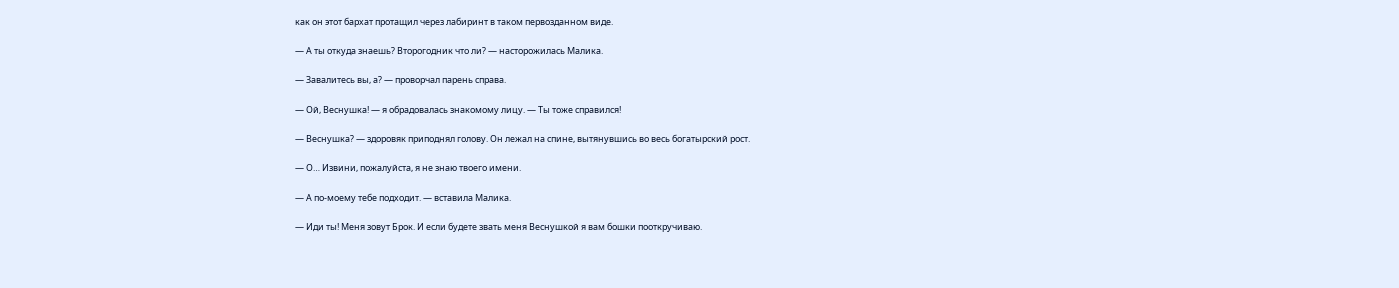как он этот бархат протащил через лабиринт в таком первозданном виде.

— А ты откуда знаешь? Второгодник что ли? — насторожилась Малика.

— Завалитесь вы, а? — проворчал парень справа.

— Ой, Веснушка! — я обрадовалась знакомому лицу. — Ты тоже справился!

— Веснушка? — здоровяк приподнял голову. Он лежал на спине, вытянувшись во весь богатырский рост.

— О… Извини, пожалуйста, я не знаю твоего имени.

— А по-моему тебе подходит. — вставила Малика.

— Иди ты! Меня зовут Брок. И если будете звать меня Веснушкой я вам бошки пооткручиваю.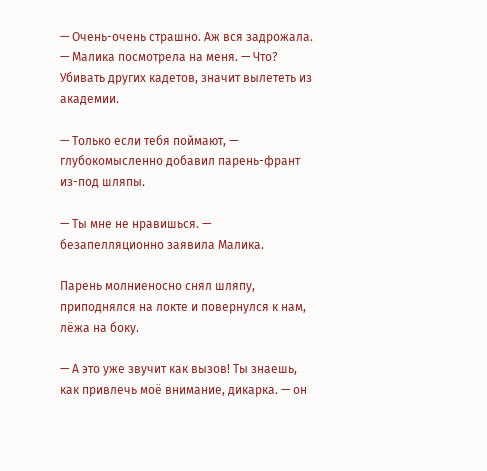— Очень-очень страшно. Аж вся задрожала. — Малика посмотрела на меня. — Что? Убивать других кадетов, значит вылететь из академии.

— Только если тебя поймают, — глубокомысленно добавил парень-франт из-под шляпы.

— Ты мне не нравишься. — безапелляционно заявила Малика.

Парень молниеносно снял шляпу, приподнялся на локте и повернулся к нам, лёжа на боку.

— А это уже звучит как вызов! Ты знаешь, как привлечь моё внимание, дикарка. — он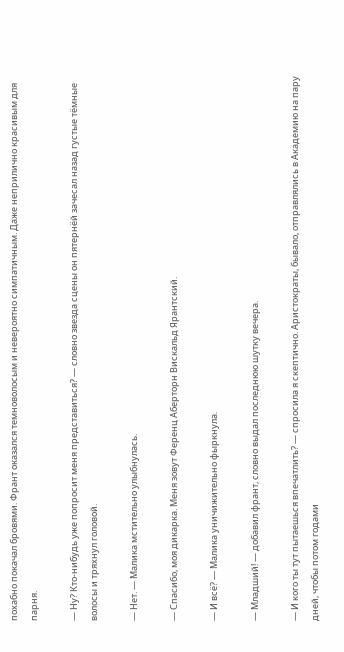похабно покачал бровями. Франт оказался темноволосым и невероятно симпатичным. Даже неприлично красивым для парня.

— Ну? Кто-нибудь уже попросит меня представиться? — словно звезда сцены он пятернёй зачесал назад густые тёмные волосы и тряхнул головой.

— Нет. — Малика мстительно улыбнулась.

— Спасибо, моя дикарка. Меня зовут Ференц Аберторн Вискальд Ярантский.

— И всё? — Малика уничижительно фыркнула.

— Младший! — добавил франт, словно выдал последнюю шутку вечера.

— И кого ты тут пытаешься впечатлить? — спросила я скептично. Аристократы, бывало, отправлялись в Академию на пару дней, чтобы потом годами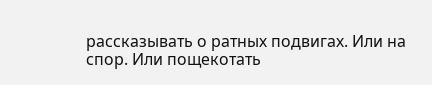рассказывать о ратных подвигах. Или на спор. Или пощекотать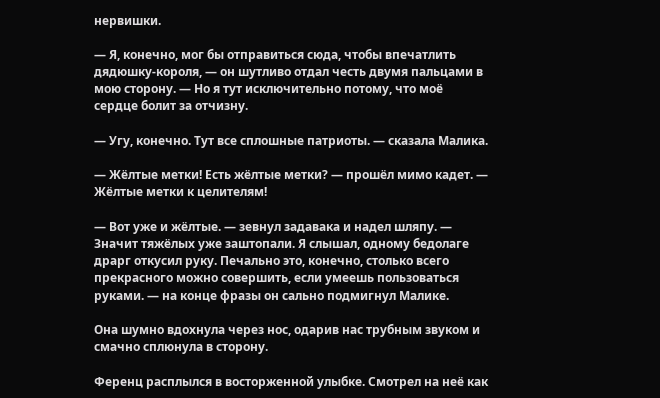нервишки.

— Я, конечно, мог бы отправиться сюда, чтобы впечатлить дядюшку-короля, — он шутливо отдал честь двумя пальцами в мою сторону. — Но я тут исключительно потому, что моё сердце болит за отчизну.

— Угу, конечно. Тут все сплошные патриоты. — сказала Малика.

— Жёлтые метки! Есть жёлтые метки? — прошёл мимо кадет. — Жёлтые метки к целителям!

— Вот уже и жёлтые. — зевнул задавака и надел шляпу. — Значит тяжёлых уже заштопали. Я слышал, одному бедолаге драрг откусил руку. Печально это, конечно, столько всего прекрасного можно совершить, если умеешь пользоваться руками. — на конце фразы он сально подмигнул Малике.

Она шумно вдохнула через нос, одарив нас трубным звуком и смачно сплюнула в сторону.

Ференц расплылся в восторженной улыбке. Смотрел на неё как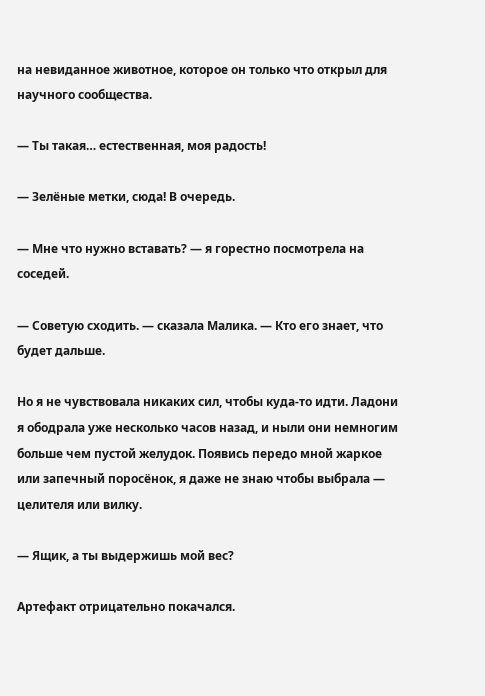на невиданное животное, которое он только что открыл для научного сообщества.

— Ты такая… естественная, моя радость!

— Зелёные метки, сюда! В очередь.

— Мне что нужно вставать? — я горестно посмотрела на соседей.

— Советую сходить. — сказала Малика. — Кто его знает, что будет дальше.

Но я не чувствовала никаких сил, чтобы куда-то идти. Ладони я ободрала уже несколько часов назад, и ныли они немногим больше чем пустой желудок. Появись передо мной жаркое или запечный поросёнок, я даже не знаю чтобы выбрала — целителя или вилку.

— Ящик, а ты выдержишь мой вес?

Артефакт отрицательно покачался.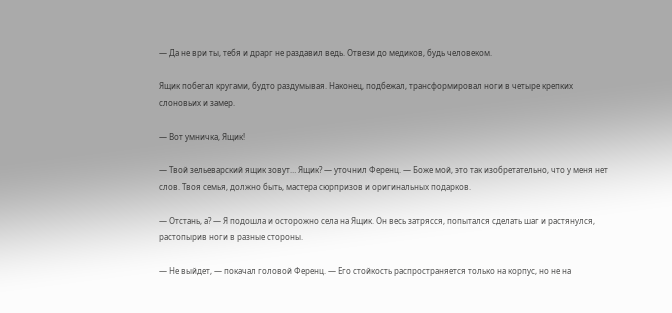— Да не ври ты, тебя и драрг не раздавил ведь. Отвези до медиков, будь человеком.

Ящик побегал кругами, будто раздумывая. Наконец, подбежал, трансформировал ноги в четыре крепких слоновьих и замер.

— Вот умничка, Ящик!

— Твой зельеварский ящик зовут… Ящик? — уточнил Ференц. — Боже мой, это так изобретательно, что у меня нет слов. Твоя семья, должно быть, мастера сюрпризов и оригинальных подарков.

— Отстань, а? — Я подошла и осторожно села на Ящик. Он весь затрясся, попытался сделать шаг и растянулся, растопырив ноги в разные стороны.

— Не выйдет, — покачал головой Ференц. — Его стойкость распространяется только на корпус, но не на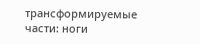трансформируемые части: ноги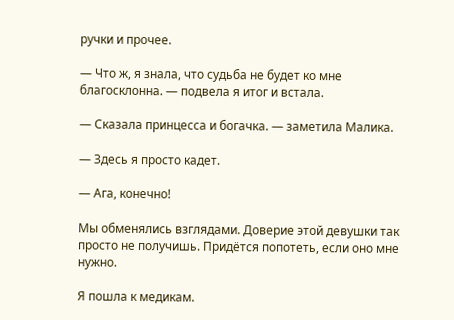ручки и прочее.

— Что ж, я знала, что судьба не будет ко мне благосклонна. — подвела я итог и встала.

— Сказала принцесса и богачка. — заметила Малика.

— Здесь я просто кадет.

— Ага, конечно!

Мы обменялись взглядами. Доверие этой девушки так просто не получишь. Придётся попотеть, если оно мне нужно.

Я пошла к медикам.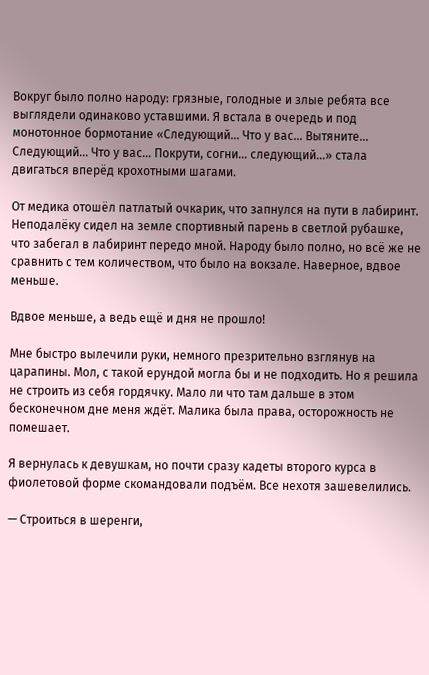Вокруг было полно народу: грязные, голодные и злые ребята все выглядели одинаково уставшими. Я встала в очередь и под монотонное бормотание «Следующий… Что у вас… Вытяните… Следующий… Что у вас… Покрути, согни… следующий…» стала двигаться вперёд крохотными шагами.

От медика отошёл патлатый очкарик, что запнулся на пути в лабиринт. Неподалёку сидел на земле спортивный парень в светлой рубашке, что забегал в лабиринт передо мной. Народу было полно, но всё же не сравнить с тем количеством, что было на вокзале. Наверное, вдвое меньше.

Вдвое меньше, а ведь ещё и дня не прошло!

Мне быстро вылечили руки, немного презрительно взглянув на царапины. Мол, с такой ерундой могла бы и не подходить. Но я решила не строить из себя гордячку. Мало ли что там дальше в этом бесконечном дне меня ждёт. Малика была права, осторожность не помешает.

Я вернулась к девушкам, но почти сразу кадеты второго курса в фиолетовой форме скомандовали подъём. Все нехотя зашевелились.

— Строиться в шеренги,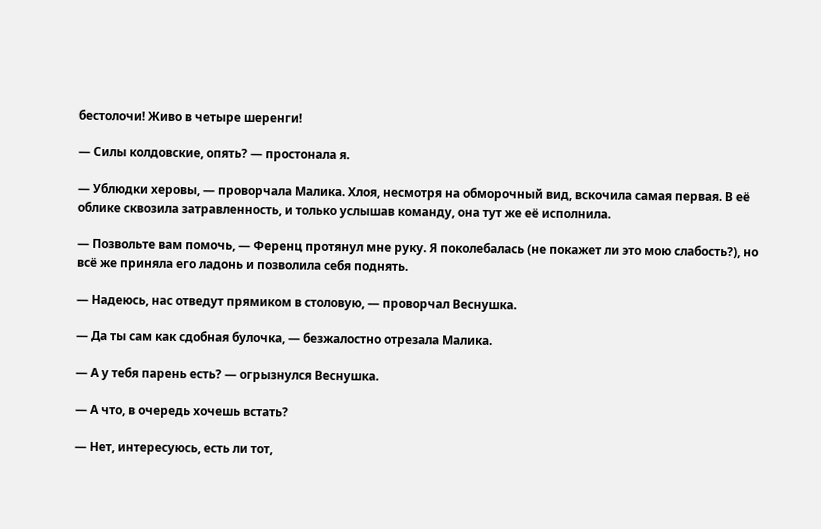бестолочи! Живо в четыре шеренги!

— Силы колдовские, опять? — простонала я.

— Ублюдки херовы, — проворчала Малика. Хлоя, несмотря на обморочный вид, вскочила самая первая. В её облике сквозила затравленность, и только услышав команду, она тут же её исполнила.

— Позвольте вам помочь, — Ференц протянул мне руку. Я поколебалась (не покажет ли это мою слабость?), но всё же приняла его ладонь и позволила себя поднять.

— Надеюсь, нас отведут прямиком в столовую, — проворчал Веснушка.

— Да ты сам как сдобная булочка, — безжалостно отрезала Малика.

— А у тебя парень есть? — огрызнулся Веснушка.

— А что, в очередь хочешь встать?

— Нет, интересуюсь, есть ли тот,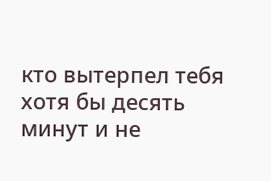кто вытерпел тебя хотя бы десять минут и не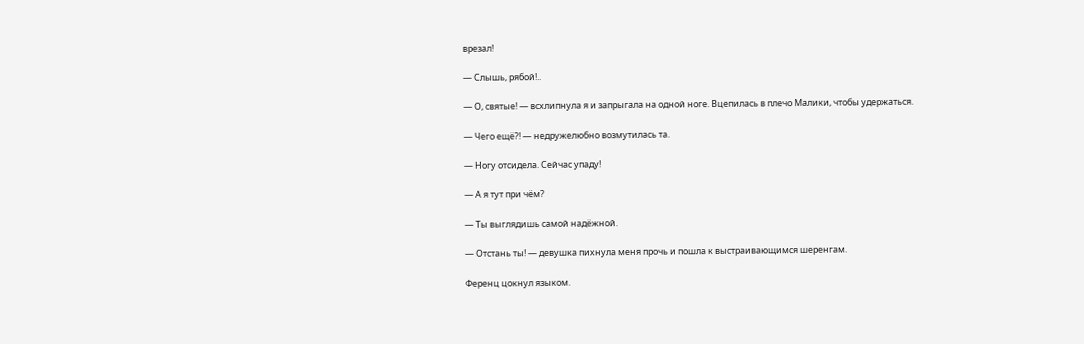врезал!

— Слышь, рябой!..

— О, святые! — всхлипнула я и запрыгала на одной ноге. Вцепилась в плечо Малики, чтобы удержаться.

— Чего ещё?! — недружелюбно возмутилась та.

— Ногу отсидела. Сейчас упаду!

— А я тут при чём?

— Ты выглядишь самой надёжной.

— Отстань ты! — девушка пихнула меня прочь и пошла к выстраивающимся шеренгам.

Ференц цокнул языком.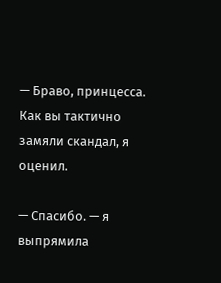— Браво, принцесса. Как вы тактично замяли скандал, я оценил.

— Спасибо. — я выпрямила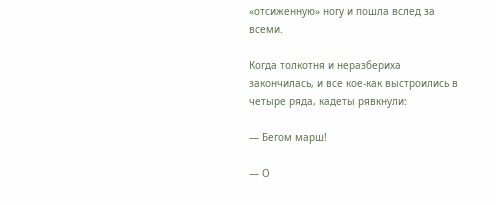«отсиженную» ногу и пошла вслед за всеми.

Когда толкотня и неразбериха закончилась, и все кое-как выстроились в четыре ряда, кадеты рявкнули:

— Бегом марш!

— О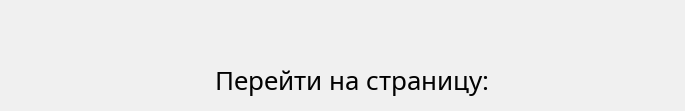Перейти на страницу: